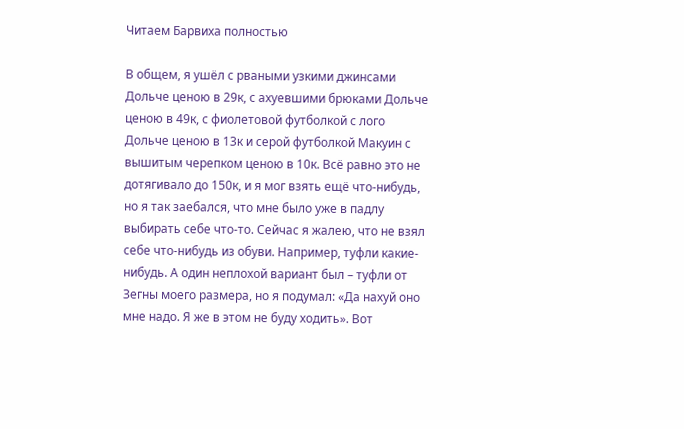Читаем Барвиха полностью

В общем, я ушёл с рваными узкими джинсами Дольче ценою в 29к, с ахуевшими брюками Дольче ценою в 49к, с фиолетовой футболкой с лого Дольче ценою в 13к и серой футболкой Макуин с вышитым черепком ценою в 10к. Всё равно это не дотягивало до 150к, и я мог взять ещё что-нибудь, но я так заебался, что мне было уже в падлу выбирать себе что-то. Сейчас я жалею, что не взял себе что-нибудь из обуви. Например, туфли какие-нибудь. А один неплохой вариант был – туфли от Зегны моего размера, но я подумал: «Да нахуй оно мне надо. Я же в этом не буду ходить». Вот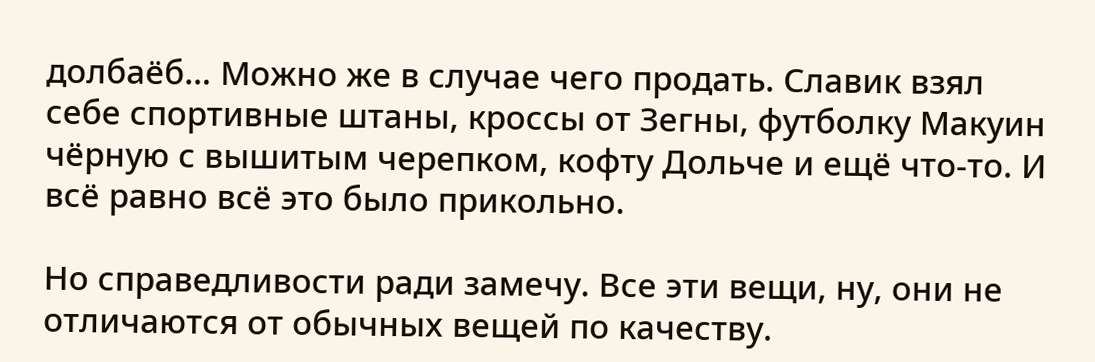долбаёб… Можно же в случае чего продать. Славик взял себе спортивные штаны, кроссы от Зегны, футболку Макуин чёрную с вышитым черепком, кофту Дольче и ещё что-то. И всё равно всё это было прикольно.

Но справедливости ради замечу. Все эти вещи, ну, они не отличаются от обычных вещей по качеству.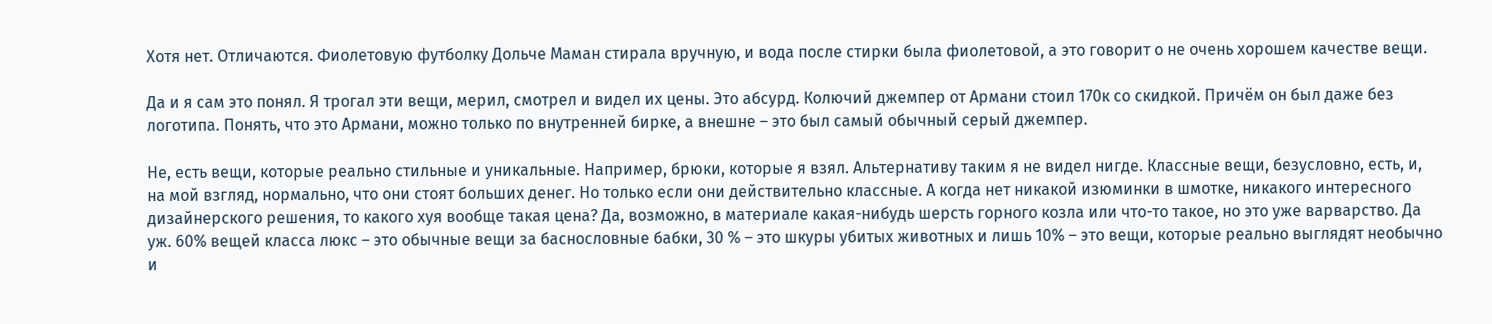Хотя нет. Отличаются. Фиолетовую футболку Дольче Маман стирала вручную, и вода после стирки была фиолетовой, а это говорит о не очень хорошем качестве вещи.

Да и я сам это понял. Я трогал эти вещи, мерил, смотрел и видел их цены. Это абсурд. Колючий джемпер от Армани стоил 170к со скидкой. Причём он был даже без логотипа. Понять, что это Армани, можно только по внутренней бирке, а внешне – это был самый обычный серый джемпер.

Не, есть вещи, которые реально стильные и уникальные. Например, брюки, которые я взял. Альтернативу таким я не видел нигде. Классные вещи, безусловно, есть, и, на мой взгляд, нормально, что они стоят больших денег. Но только если они действительно классные. А когда нет никакой изюминки в шмотке, никакого интересного дизайнерского решения, то какого хуя вообще такая цена? Да, возможно, в материале какая-нибудь шерсть горного козла или что-то такое, но это уже варварство. Да уж. 60% вещей класса люкс – это обычные вещи за баснословные бабки, 30 % – это шкуры убитых животных и лишь 10% – это вещи, которые реально выглядят необычно и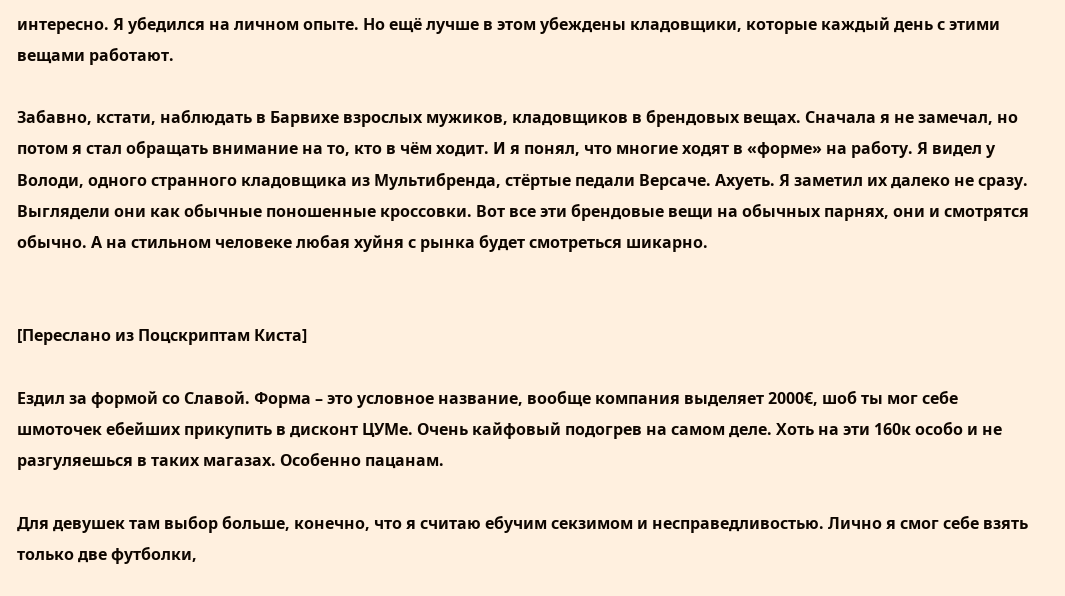интересно. Я убедился на личном опыте. Но ещё лучше в этом убеждены кладовщики, которые каждый день с этими вещами работают.

Забавно, кстати, наблюдать в Барвихе взрослых мужиков, кладовщиков в брендовых вещах. Сначала я не замечал, но потом я стал обращать внимание на то, кто в чём ходит. И я понял, что многие ходят в «форме» на работу. Я видел у Володи, одного странного кладовщика из Мультибренда, стёртые педали Версаче. Ахуеть. Я заметил их далеко не сразу. Выглядели они как обычные поношенные кроссовки. Вот все эти брендовые вещи на обычных парнях, они и смотрятся обычно. А на стильном человеке любая хуйня с рынка будет смотреться шикарно.


[Переслано из Поцскриптам Киста]

Ездил за формой со Славой. Форма – это условное название, вообще компания выделяет 2000€, шоб ты мог себе шмоточек ебейших прикупить в дисконт ЦУМе. Очень кайфовый подогрев на самом деле. Хоть на эти 160к особо и не разгуляешься в таких магазах. Особенно пацанам.

Для девушек там выбор больше, конечно, что я считаю ебучим секзимом и несправедливостью. Лично я смог себе взять только две футболки,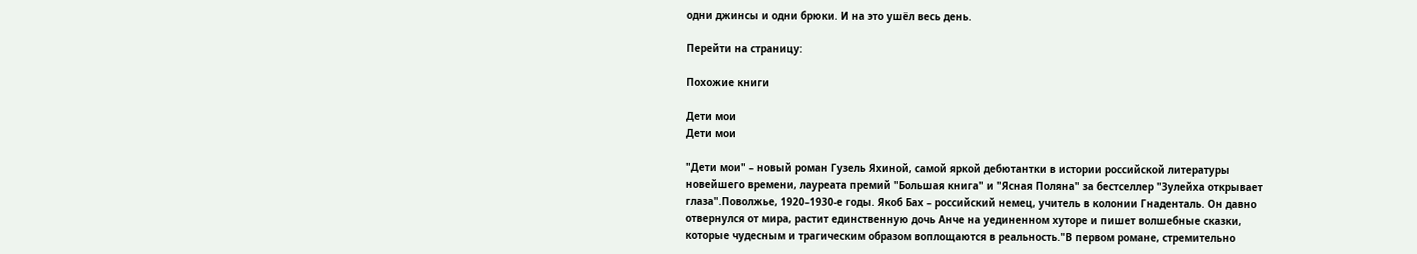одни джинсы и одни брюки. И на это ушёл весь день.

Перейти на страницу:

Похожие книги

Дети мои
Дети мои

"Дети мои" – новый роман Гузель Яхиной, самой яркой дебютантки в истории российской литературы новейшего времени, лауреата премий "Большая книга" и "Ясная Поляна" за бестселлер "Зулейха открывает глаза".Поволжье, 1920–1930-е годы. Якоб Бах – российский немец, учитель в колонии Гнаденталь. Он давно отвернулся от мира, растит единственную дочь Анче на уединенном хуторе и пишет волшебные сказки, которые чудесным и трагическим образом воплощаются в реальность."В первом романе, стремительно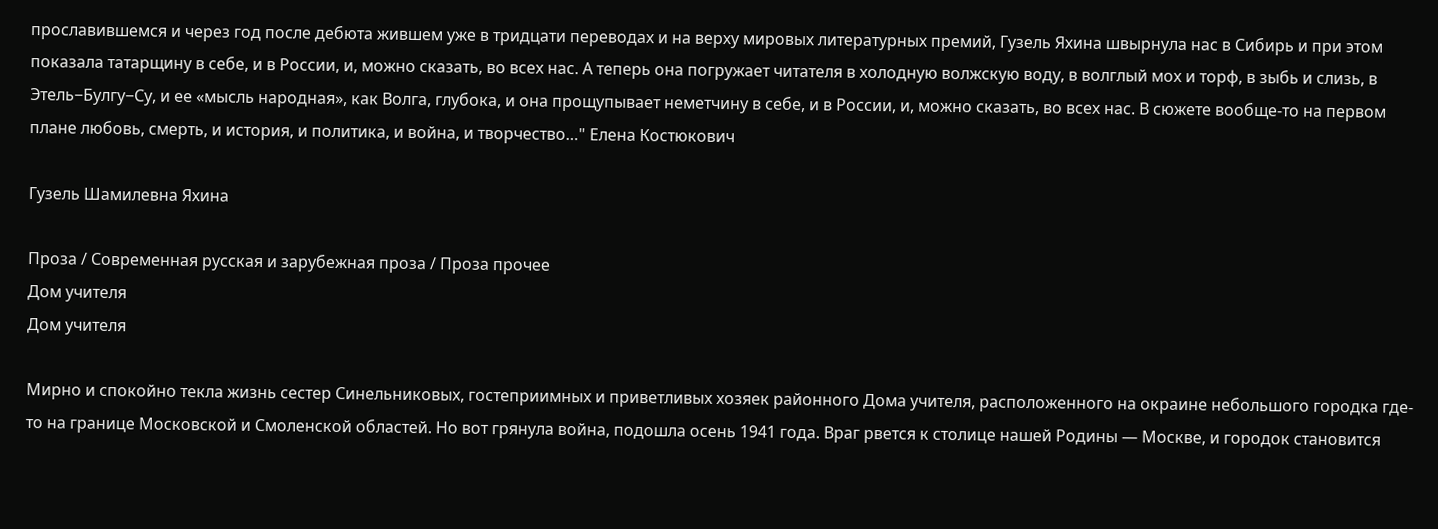прославившемся и через год после дебюта жившем уже в тридцати переводах и на верху мировых литературных премий, Гузель Яхина швырнула нас в Сибирь и при этом показала татарщину в себе, и в России, и, можно сказать, во всех нас. А теперь она погружает читателя в холодную волжскую воду, в волглый мох и торф, в зыбь и слизь, в Этель−Булгу−Су, и ее «мысль народная», как Волга, глубока, и она прощупывает неметчину в себе, и в России, и, можно сказать, во всех нас. В сюжете вообще-то на первом плане любовь, смерть, и история, и политика, и война, и творчество…" Елена Костюкович

Гузель Шамилевна Яхина

Проза / Современная русская и зарубежная проза / Проза прочее
Дом учителя
Дом учителя

Мирно и спокойно текла жизнь сестер Синельниковых, гостеприимных и приветливых хозяек районного Дома учителя, расположенного на окраине небольшого городка где-то на границе Московской и Смоленской областей. Но вот грянула война, подошла осень 1941 года. Враг рвется к столице нашей Родины — Москве, и городок становится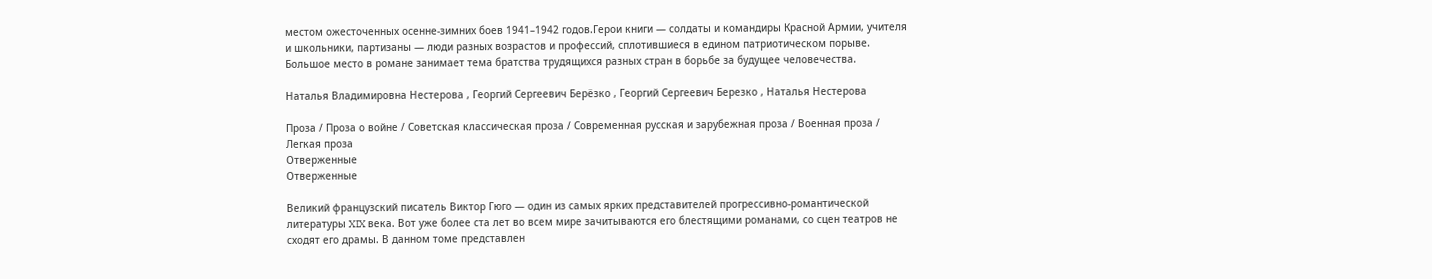местом ожесточенных осенне-зимних боев 1941–1942 годов.Герои книги — солдаты и командиры Красной Армии, учителя и школьники, партизаны — люди разных возрастов и профессий, сплотившиеся в едином патриотическом порыве. Большое место в романе занимает тема братства трудящихся разных стран в борьбе за будущее человечества.

Наталья Владимировна Нестерова , Георгий Сергеевич Берёзко , Георгий Сергеевич Березко , Наталья Нестерова

Проза / Проза о войне / Советская классическая проза / Современная русская и зарубежная проза / Военная проза / Легкая проза
Отверженные
Отверженные

Великий французский писатель Виктор Гюго — один из самых ярких представителей прогрессивно-романтической литературы XIX века. Вот уже более ста лет во всем мире зачитываются его блестящими романами, со сцен театров не сходят его драмы. В данном томе представлен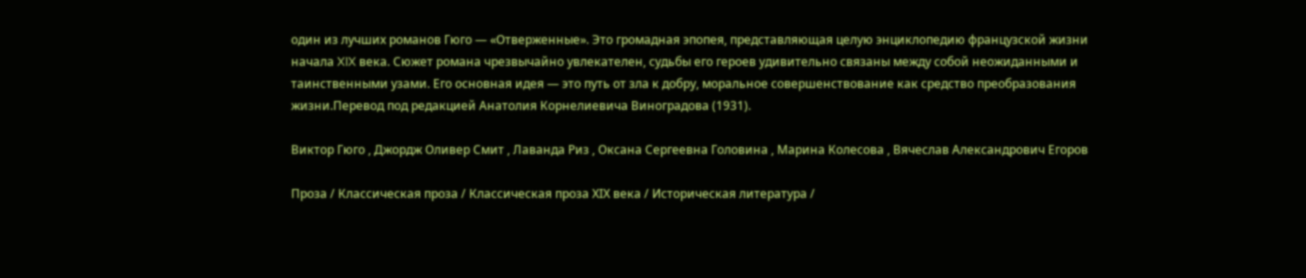один из лучших романов Гюго — «Отверженные». Это громадная эпопея, представляющая целую энциклопедию французской жизни начала XIX века. Сюжет романа чрезвычайно увлекателен, судьбы его героев удивительно связаны между собой неожиданными и таинственными узами. Его основная идея — это путь от зла к добру, моральное совершенствование как средство преобразования жизни.Перевод под редакцией Анатолия Корнелиевича Виноградова (1931).

Виктор Гюго , Джордж Оливер Смит , Лаванда Риз , Оксана Сергеевна Головина , Марина Колесова , Вячеслав Александрович Егоров

Проза / Классическая проза / Классическая проза ХIX века / Историческая литература /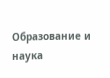Образование и наука